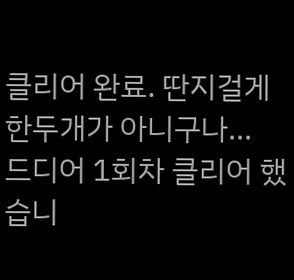클리어 완료. 딴지걸게 한두개가 아니구나...
드디어 1회차 클리어 했습니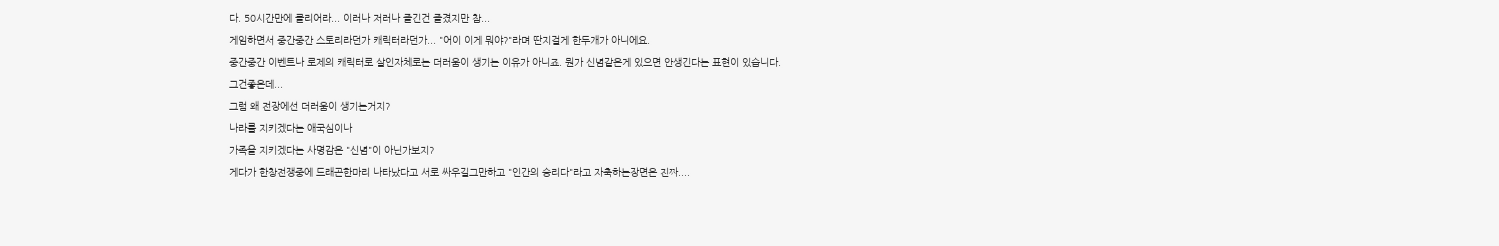다. 50시간만에 클리어라... 이러나 저러나 즐긴건 즐겼지만 참...
게임하면서 중간중간 스토리라던가 캐릭터라던가... "어이 이게 뭐야?"라며 딴지걸게 한두개가 아니에요.
중간중간 이벤트나 로제의 캐릭터로 살인자체로는 더러움이 생기는 이유가 아니죠. 뭔가 신념같은게 있으면 안생긴다는 표현이 있습니다.
그건좋은데...
그럼 왜 전장에선 더러움이 생기는거지?
나라를 지키겠다는 애국심이나
가족을 지키겠다는 사명감은 "신념"이 아닌가보지?
게다가 한창전쟁중에 드래곤한마리 나타났다고 서로 싸우길그만하고 "인간의 승리다"라고 자축하는장면은 진짜....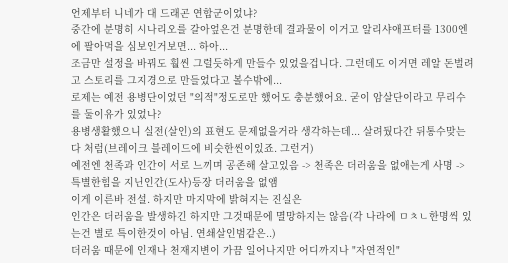언제부터 니네가 대 드래곤 연합군이었냐?
중간에 분명히 시나리오를 갈아엎은건 분명한데 결과물이 이거고 알리샤애프터를 1300엔에 팔아먹을 심보인거보면... 하아...
조금만 설정을 바꿔도 훨씬 그럴듯하게 만들수 있었을겁니다. 그런데도 이거면 레알 돈벌려고 스토리를 그지경으로 만들었다고 볼수밖에...
로제는 예전 용병단이었던 "의적"정도로만 했어도 충분했어요. 굳이 암살단이라고 무리수를 둘이유가 있었나?
용병생활했으니 실전(살인)의 표현도 문제없을거라 생각하는데... 살려뒀다간 뒤통수맞는다 처럼(브레이크 블레이드에 비슷한씬이있죠. 그런거)
예전엔 천족과 인간이 서로 느끼며 공존해 살고있음 -> 천족은 더러움을 없애는게 사명 -> 특별한힘을 지닌인간(도사)등장 더러움을 없앰
이게 이른바 전설. 하지만 마지막에 밝혀지는 진실은
인간은 더러움을 발생하긴 하지만 그것때문에 멸망하지는 않음(각 나라에 ㅁㅊㄴ한명씩 있는건 별로 특이한것이 아님. 연쇄살인범같은..)
더러움 때문에 인재나 천재지변이 가끔 일어나지만 어디까지나 "자연적인"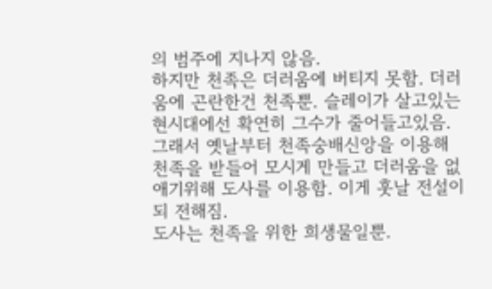의 범주에 지나지 않음.
하지만 천족은 더러움에 버티지 못함. 더러움에 곤란한건 천족뿐. 슬레이가 살고있는 현시대에선 확연히 그수가 줄어들고있음.
그래서 옛날부터 천족숭배신앙을 이용해 천족을 받들어 모시게 만들고 더러움을 없애기위해 도사를 이용함. 이게 훗날 전설이되 전해짐.
도사는 천족을 위한 희생물일뿐.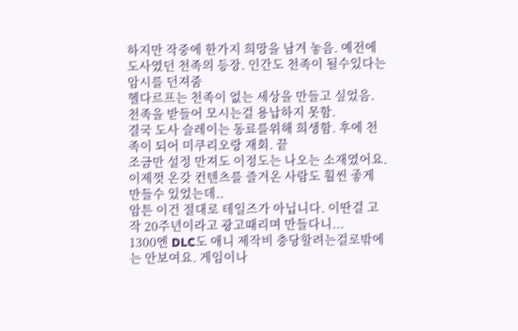하지만 작중에 한가지 희망을 남겨 놓음. 예전에 도사였던 천족의 등장. 인간도 천족이 될수있다는 암시를 던져줌
헬다르프는 천족이 없는 세상을 만들고 싶었음. 천족을 받들어 모시는걸 용납하지 못함.
결국 도사 슬레이는 동료를위해 희생함. 후에 천족이 되어 미쿠리오랑 재회. 끝
조금만 설정 만져도 이정도는 나오는 소재였어요. 이제껏 온갖 컨텐츠를 즐겨온 사람도 훨씬 좋게 만들수 있었는데..
암튼 이건 절대로 테일즈가 아닙니다. 이딴걸 고작 20주년이라고 광고때리며 만들다니...
1300엔 DLC도 애니 제작비 충당할려는걸로밖에는 안보여요. 게임이나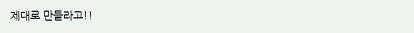제대로 만들라고!!